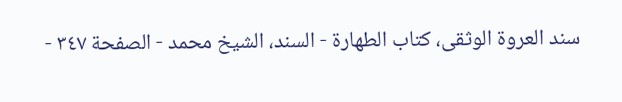سند العروة الوثقى، كتاب الطهارة - السند، الشيخ محمد - الصفحة ٣٤٧ -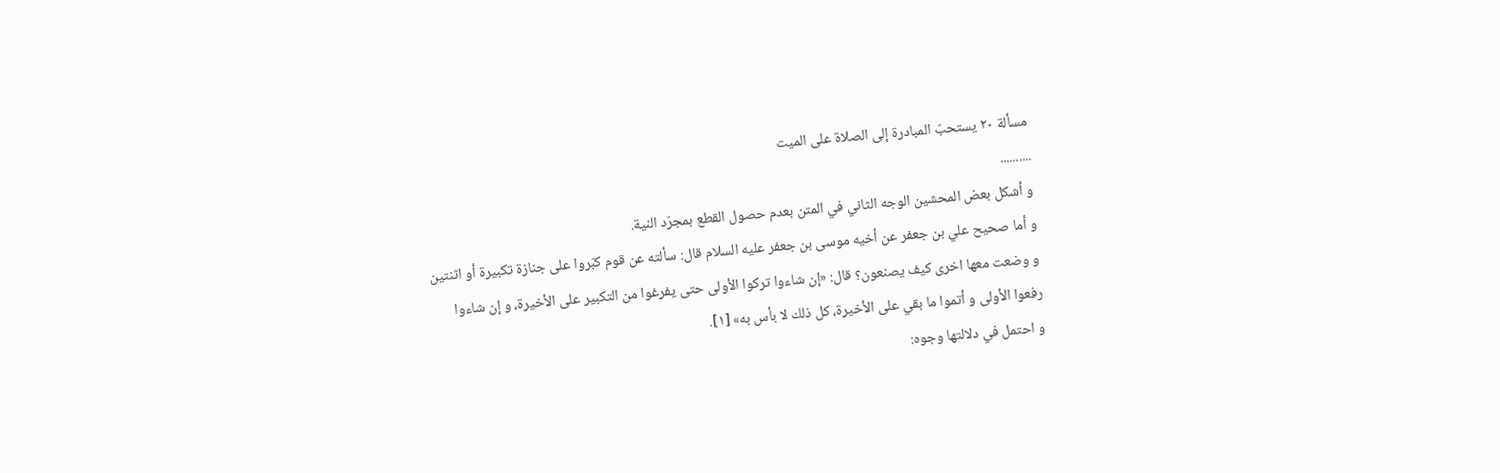مسألة ٢٠ يستحبّ المبادرة إلى الصلاة على الميت
..........
و أشكل بعض المحشين الوجه الثاني في المتن بعدم حصول القطع بمجرّد النية.
و أما صحيح علي بن جعفر عن أخيه موسى بن جعفر عليه السلام قال: سألته عن قوم كبّروا على جنازة تكبيرة أو اثنتين و وضعت معها اخرى كيف يصنعون؟ قال: «إن شاءوا تركوا الأولى حتى يفرغوا من التكبير على الأخيرة، و إن شاءوا رفعوا الأولى و أتموا ما بقي على الأخيرة، كل ذلك لا بأس به» [١].
و احتمل في دلالتها وجوه: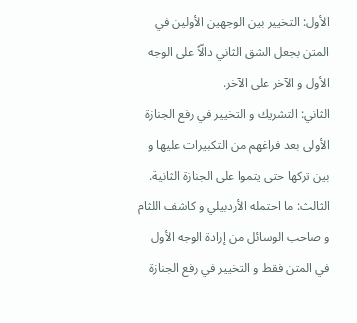الأول: التخيير بين الوجهين الأولين في المتن بجعل الشق الثاني دالّاً على الوجه الأول و الآخر على الآخر.
الثاني: التشريك و التخيير في رفع الجنازة الأولى بعد فراغهم من التكبيرات عليها و بين تركها حتى يتموا على الجنازة الثانية.
الثالث: ما احتمله الأردبيلي و كاشف اللثام و صاحب الوسائل من إرادة الوجه الأول في المتن فقط و التخيير في رفع الجنازة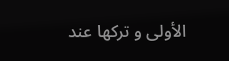الأولى و تركها عند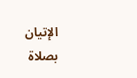الإتيان بصلاة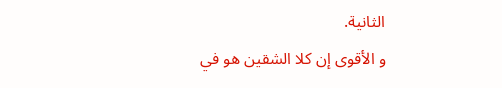الثانية.
و الأقوى إن كلا الشقين هو في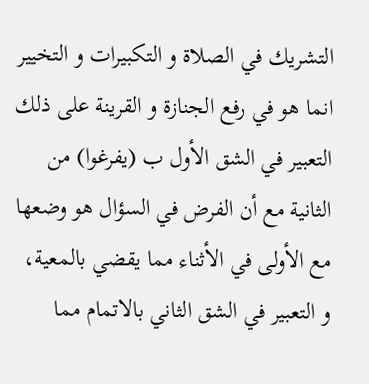التشريك في الصلاة و التكبيرات و التخيير انما هو في رفع الجنازة و القرينة على ذلك التعبير في الشق الأول ب (يفرغوا) من الثانية مع أن الفرض في السؤال هو وضعها مع الأولى في الأثناء مما يقضي بالمعية، و التعبير في الشق الثاني بالاتمام مما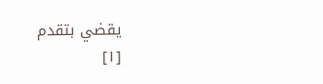يقضي بتقدم
[١]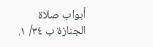أبواب صلاة الجنازة ب ٣٤/ ١.